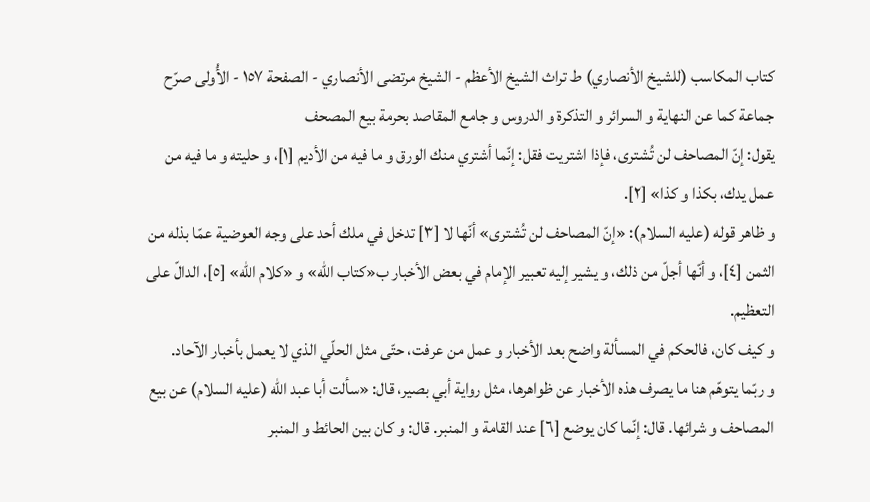كتاب المكاسب (للشيخ الأنصاري) ط تراث الشيخ الأعظم - الشيخ مرتضى الأنصاري - الصفحة ١٥٧ - الأُولى صرّح جماعة كما عن النهاية و السرائر و التذكرة و الدروس و جامع المقاصد بحرمة بيع المصحف
يقول: إنّ المصاحف لن تُشترى، فإذا اشتريت فقل: إنّما أشتري منك الورق و ما فيه من الأديم [١]، و حليته و ما فيه من عمل يدك، بكذا و كذا» [٢].
و ظاهر قوله (عليه السلام): «إنّ المصاحف لن تُشترى» أنّها لا [٣] تدخل في ملك أحد على وجه العوضية عمّا بذله من الثمن [٤]، و أنّها أجلّ من ذلك، و يشير إليه تعبير الإمام في بعض الأخبار ب«كتاب اللّه» و «كلام اللّه» [٥]، الدالّ على التعظيم.
و كيف كان، فالحكم في المسألة واضح بعد الأخبار و عمل من عرفت، حتّى مثل الحلّي الذي لا يعمل بأخبار الآحاد.
و ربّما يتوهّم هنا ما يصرف هذه الأخبار عن ظواهرها، مثل رواية أبي بصير، قال: «سألت أبا عبد اللّه (عليه السلام) عن بيع المصاحف و شرائها. قال: إنّما كان يوضع [٦] عند القامة و المنبر. قال: و كان بين الحائط و المنبر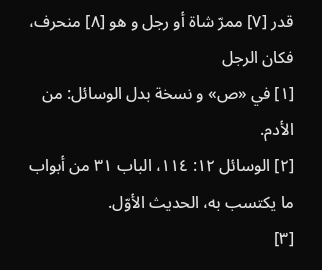قدر [٧] ممرّ شاة أو رجل و هو [٨] منحرف، فكان الرجل
[١] في «ص» و نسخة بدل الوسائل: من الأدم.
[٢] الوسائل ١٢: ١١٤، الباب ٣١ من أبواب ما يكتسب به، الحديث الأوّل.
[٣]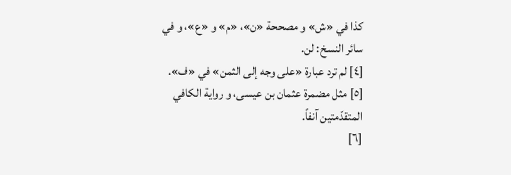كذا في «ش» و مصححة «ن»، «م» و «ع»، و في سائر النسخ: لن.
[٤] لم ترد عبارة «على وجه إلى الثمن» في «ف».
[٥] مثل مضمرة عثمان بن عيسى، و رواية الكافي المتقدّمتين آنفاً.
[٦]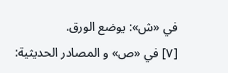في «ش»: يوضع الورق.
[٧] في «ص» و المصادر الحديثية: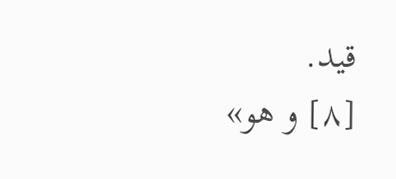قيد.
[٨] و هو»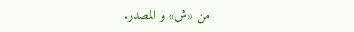من «ش» و المصدر.